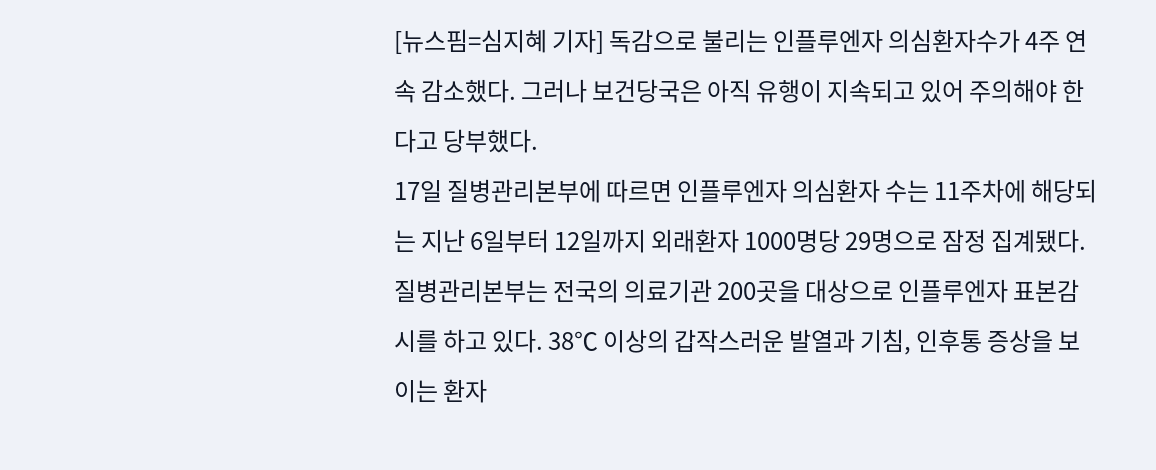[뉴스핌=심지혜 기자] 독감으로 불리는 인플루엔자 의심환자수가 4주 연속 감소했다. 그러나 보건당국은 아직 유행이 지속되고 있어 주의해야 한다고 당부했다.
17일 질병관리본부에 따르면 인플루엔자 의심환자 수는 11주차에 해당되는 지난 6일부터 12일까지 외래환자 1000명당 29명으로 잠정 집계됐다.
질병관리본부는 전국의 의료기관 200곳을 대상으로 인플루엔자 표본감시를 하고 있다. 38℃ 이상의 갑작스러운 발열과 기침, 인후통 증상을 보이는 환자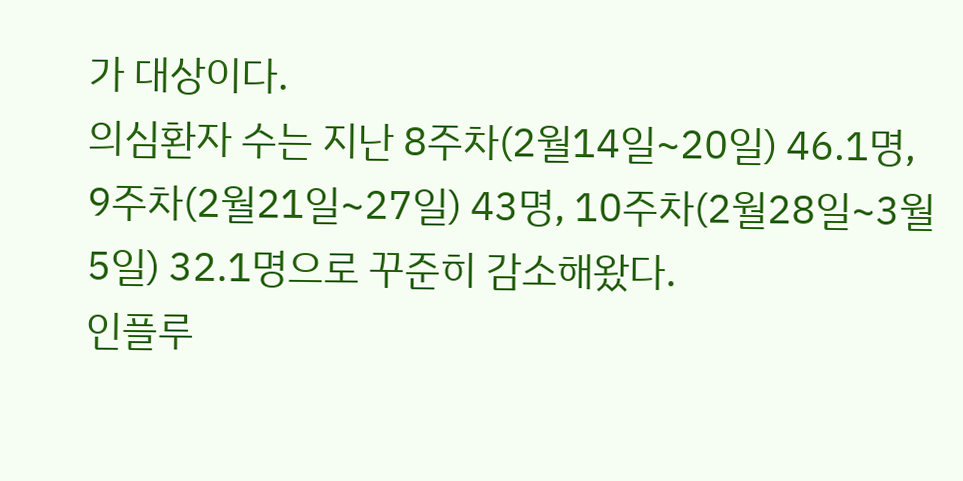가 대상이다.
의심환자 수는 지난 8주차(2월14일~20일) 46.1명, 9주차(2월21일~27일) 43명, 10주차(2월28일~3월5일) 32.1명으로 꾸준히 감소해왔다.
인플루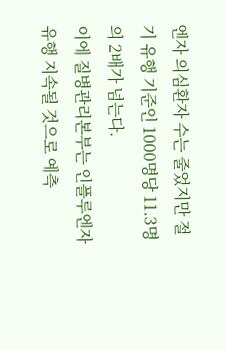엔자 의심환자 수는 줄었지만 절기 유행 기준인 1000명당 11.3명의 2배가 넘는다.
이에 질병관리본부는 인플루엔자 유행 지속될 것으로 예측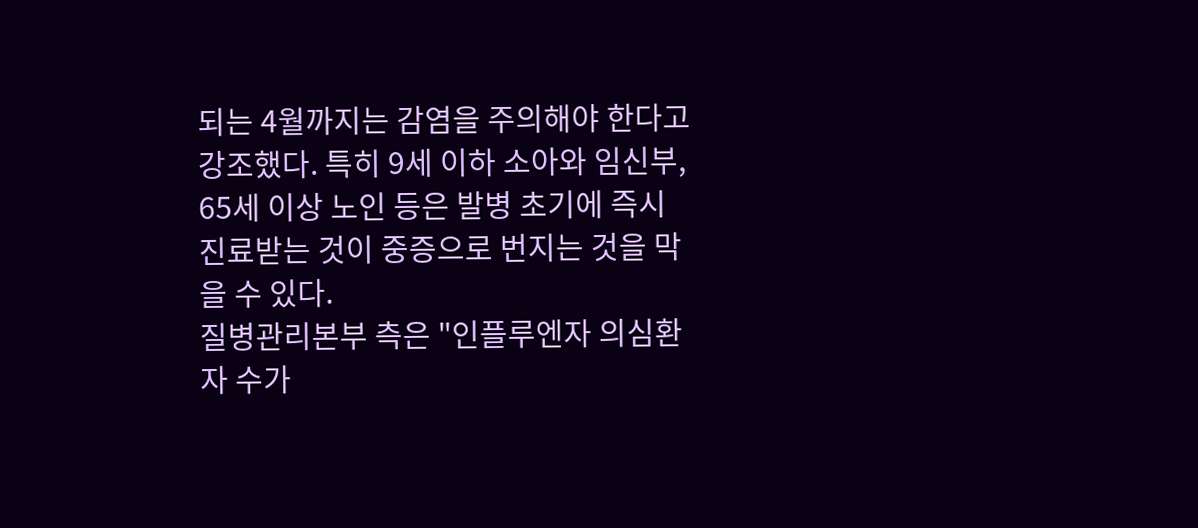되는 4월까지는 감염을 주의해야 한다고 강조했다. 특히 9세 이하 소아와 임신부, 65세 이상 노인 등은 발병 초기에 즉시 진료받는 것이 중증으로 번지는 것을 막을 수 있다.
질병관리본부 측은 "인플루엔자 의심환자 수가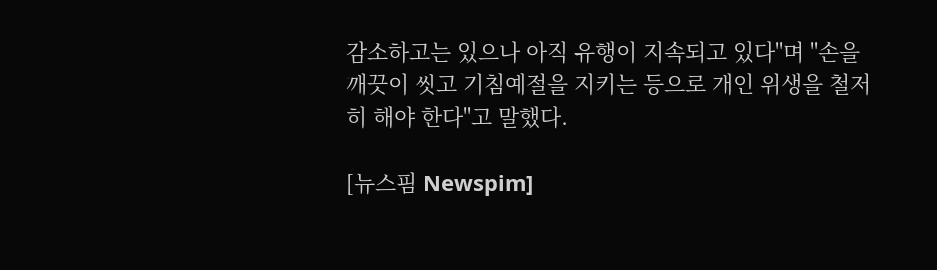감소하고는 있으나 아직 유행이 지속되고 있다"며 "손을 깨끗이 씻고 기침예절을 지키는 등으로 개인 위생을 철저히 해야 한다"고 말했다.

[뉴스핌 Newspim]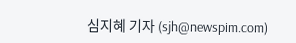심지혜 기자 (sjh@newspim.com)